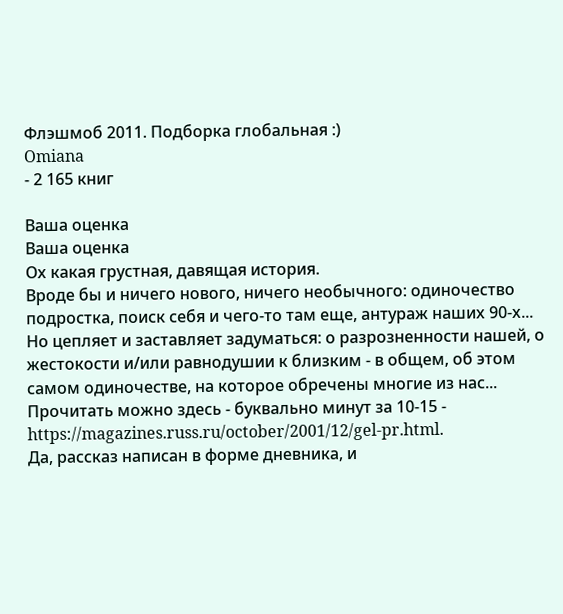Флэшмоб 2011. Подборка глобальная :)
Omiana
- 2 165 книг

Ваша оценка
Ваша оценка
Ох какая грустная, давящая история.
Вроде бы и ничего нового, ничего необычного: одиночество подростка, поиск себя и чего-то там еще, антураж наших 90-х...
Но цепляет и заставляет задуматься: о разрозненности нашей, о жестокости и/или равнодушии к близким - в общем, об этом самом одиночестве, на которое обречены многие из нас...
Прочитать можно здесь - буквально минут за 10-15 - https://magazines.russ.ru/october/2001/12/gel-pr.html.
Да, рассказ написан в форме дневника, и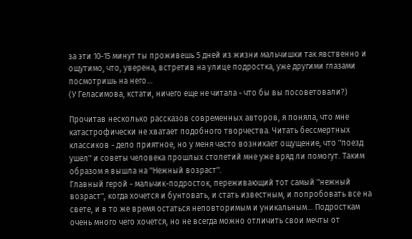за эти 10-15 минут ты проживешь 5 дней из жизни мальчишки так явственно и ощутимо, что, уверена, встретив на улице подростка, уже другими глазами посмотришь на него...
(У Геласимова, кстати, ничего еще не читала - что бы вы посоветовали?)

Прочитав несколько рассказов современных авторов, я поняла, что мне катастрофически не хватает подобного творчества. Читать бессмертных классиков - дело приятное, но у меня часто возникает ощущение, что "поезд ушел" и советы человека прошлых столетий мне уже вряд ли помогут. Таким образом я вышла на "Нежный возраст".
Главный герой - мальчик-подросток, переживающий тот самый "нежный возраст", когда хочется и бунтовать, и стать известным, и попробовать все на свете, и в то же время остаться неповторимым и уникальным... Подросткам очень много чего хочется, но не всегда можно отличить свои мечты от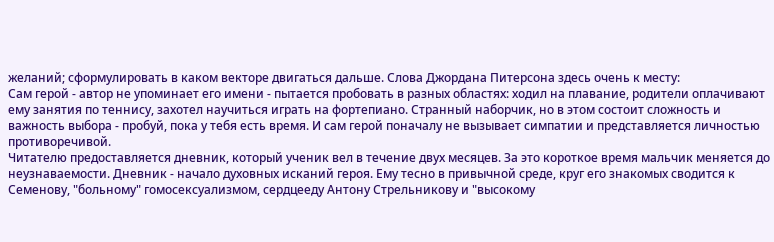желаний; сформулировать в каком векторе двигаться дальше. Слова Джордана Питерсона здесь очень к месту:
Сам герой - автор не упоминает его имени - пытается пробовать в разных областях: ходил на плавание, родители оплачивают ему занятия по теннису, захотел научиться играть на фортепиано. Странный наборчик, но в этом состоит сложность и важность выбора - пробуй, пока у тебя есть время. И сам герой поначалу не вызывает симпатии и представляется личностью противоречивой.
Читателю предоставляется дневник, который ученик вел в течение двух месяцев. За это короткое время мальчик меняется до неузнаваемости. Дневник - начало духовных исканий героя. Ему тесно в привычной среде, круг его знакомых сводится к Семенову, "больному" гомосексуализмом, сердцееду Антону Стрельникову и "высокому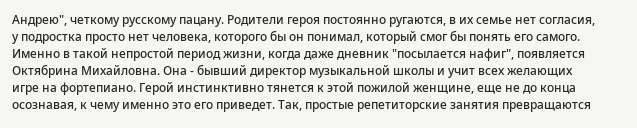Андрею", четкому русскому пацану. Родители героя постоянно ругаются, в их семье нет согласия, у подростка просто нет человека, которого бы он понимал, который смог бы понять его самого. Именно в такой непростой период жизни, когда даже дневник "посылается нафиг", появляется Октябрина Михайловна. Она - бывший директор музыкальной школы и учит всех желающих игре на фортепиано. Герой инстинктивно тянется к этой пожилой женщине, еще не до конца осознавая, к чему именно это его приведет. Так, простые репетиторские занятия превращаются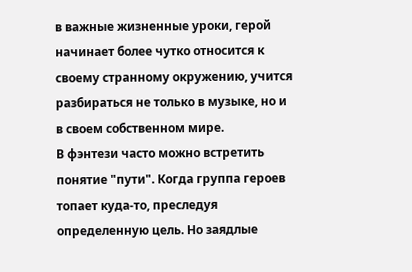в важные жизненные уроки, герой начинает более чутко относится к своему странному окружению, учится разбираться не только в музыке, но и в своем собственном мире.
В фэнтези часто можно встретить понятие "пути". Когда группа героев топает куда-то, преследуя определенную цель. Но заядлые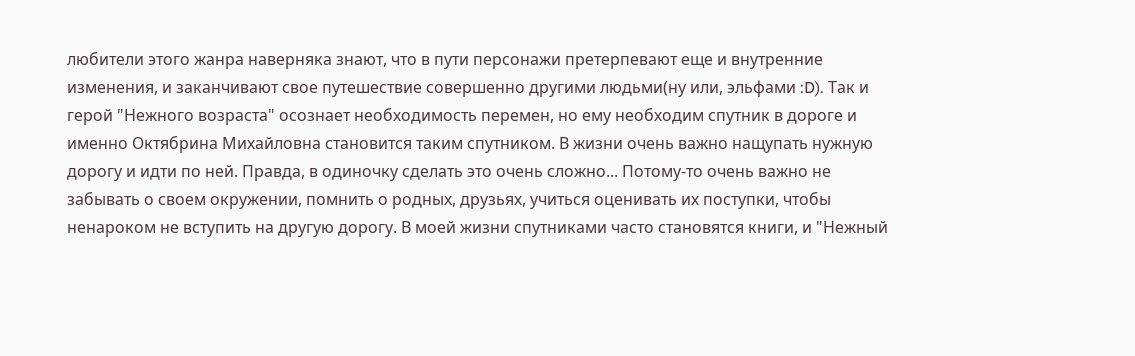любители этого жанра наверняка знают, что в пути персонажи претерпевают еще и внутренние изменения, и заканчивают свое путешествие совершенно другими людьми(ну или, эльфами :D). Так и герой "Нежного возраста" осознает необходимость перемен, но ему необходим спутник в дороге и именно Октябрина Михайловна становится таким спутником. В жизни очень важно нащупать нужную дорогу и идти по ней. Правда, в одиночку сделать это очень сложно... Потому-то очень важно не забывать о своем окружении, помнить о родных, друзьях, учиться оценивать их поступки, чтобы ненароком не вступить на другую дорогу. В моей жизни спутниками часто становятся книги, и "Нежный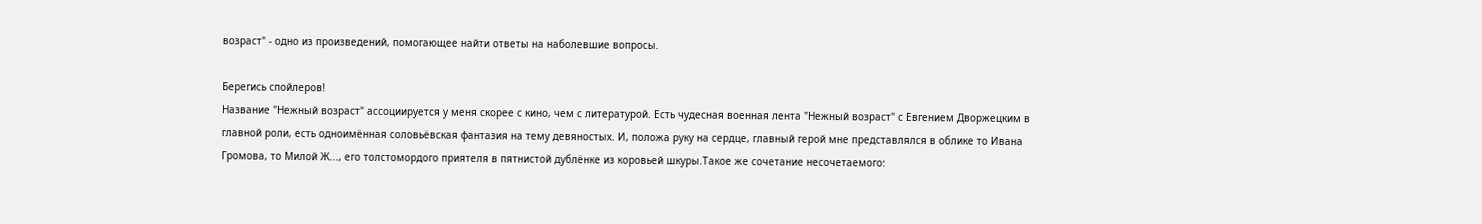возраст" - одно из произведений, помогающее найти ответы на наболевшие вопросы.

Берегись спойлеров!
Название "Нежный возраст" ассоциируется у меня скорее с кино, чем с литературой. Есть чудесная военная лента "Нежный возраст" с Евгением Дворжецким в главной роли, есть одноимённая соловьёвская фантазия на тему девяностых. И, положа руку на сердце, главный герой мне представлялся в облике то Ивана Громова, то Милой Ж..., его толстомордого приятеля в пятнистой дублёнке из коровьей шкуры.Такое же сочетание несочетаемого: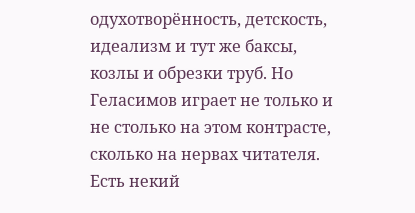одухотворённость, детскость, идеализм и тут же баксы, козлы и обрезки труб. Но Геласимов играет не только и не столько на этом контрасте, сколько на нервах читателя. Есть некий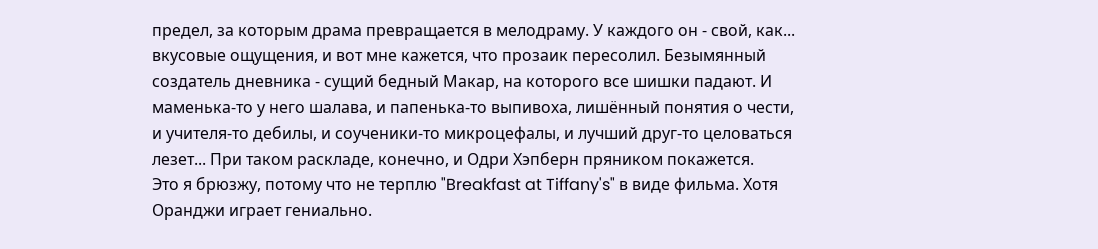предел, за которым драма превращается в мелодраму. У каждого он - свой, как... вкусовые ощущения, и вот мне кажется, что прозаик пересолил. Безымянный создатель дневника - сущий бедный Макар, на которого все шишки падают. И маменька-то у него шалава, и папенька-то выпивоха, лишённый понятия о чести, и учителя-то дебилы, и соученики-то микроцефалы, и лучший друг-то целоваться лезет... При таком раскладе, конечно, и Одри Хэпберн пряником покажется.
Это я брюзжу, потому что не терплю "Breakfast at Tiffany's" в виде фильма. Хотя Оранджи играет гениально.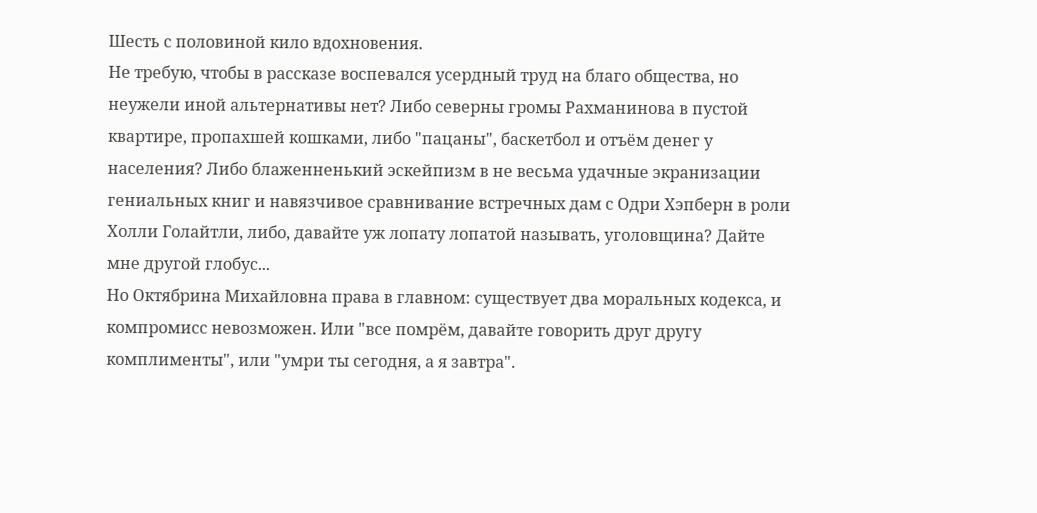Шесть с половиной кило вдохновения.
Не требую, чтобы в рассказе воспевался усердный труд на благо общества, но неужели иной альтернативы нет? Либо северны громы Рахманинова в пустой квартире, пропахшей кошками, либо "пацаны", баскетбол и отъём денег у населения? Либо блаженненький эскейпизм в не весьма удачные экранизации гениальных книг и навязчивое сравнивание встречных дам с Одри Хэпберн в роли Холли Голайтли, либо, давайте уж лопату лопатой называть, уголовщина? Дайте мне другой глобус...
Но Октябрина Михайловна права в главном: существует два моральных кодекса, и компромисс невозможен. Или "все помрём, давайте говорить друг другу комплименты", или "умри ты сегодня, а я завтра".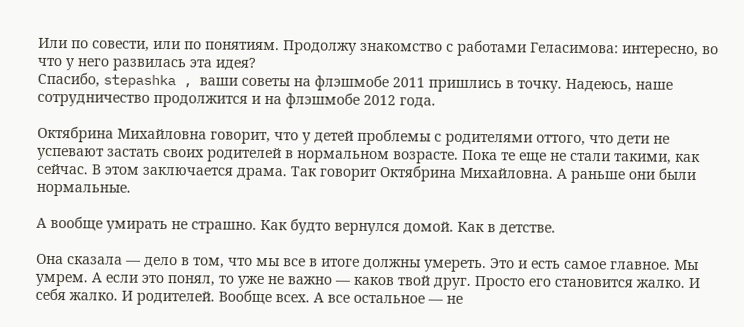Или по совести, или по понятиям. Продолжу знакомство с работами Геласимова: интересно, во что у него развилась эта идея?
Спасибо, stepashka , ваши советы на флэшмобе 2011 пришлись в точку. Надеюсь, наше сотрудничество продолжится и на флэшмобе 2012 года.

Октябрина Михайловна говорит, что у детей проблемы с родителями оттого, что дети не успевают застать своих родителей в нормальном возрасте. Пока те еще не стали такими, как сейчас. В этом заключается драма. Так говорит Октябрина Михайловна. А раньше они были нормальные.

А вообще умирать не страшно. Как будто вернулся домой. Как в детстве.

Она сказала — дело в том, что мы все в итоге должны умереть. Это и есть самое главное. Мы умрем. А если это понял, то уже не важно — каков твой друг. Просто его становится жалко. И себя жалко. И родителей. Вообще всех. А все остальное — не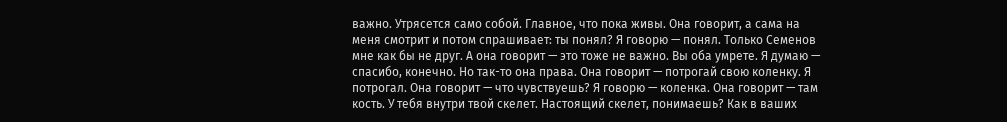важно. Утрясется само собой. Главное, что пока живы. Она говорит, а сама на меня смотрит и потом спрашивает: ты понял? Я говорю — понял. Только Семенов мне как бы не друг. А она говорит — это тоже не важно. Вы оба умрете. Я думаю — спасибо, конечно. Но так-то она права. Она говорит — потрогай свою коленку. Я потрогал. Она говорит — что чувствуешь? Я говорю — коленка. Она говорит — там кость. У тебя внутри твой скелет. Настоящий скелет, понимаешь? Как в ваших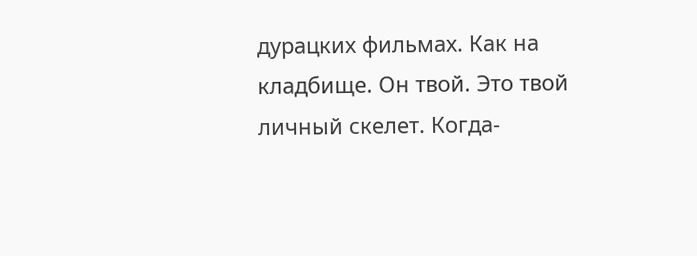дурацких фильмах. Как на кладбище. Он твой. Это твой личный скелет. Когда-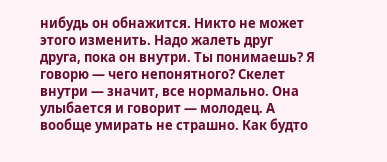нибудь он обнажится. Никто не может этого изменить. Надо жалеть друг друга, пока он внутри. Ты понимаешь? Я говорю — чего непонятного? Скелет внутри — значит, все нормально. Она улыбается и говорит — молодец. А вообще умирать не страшно. Как будто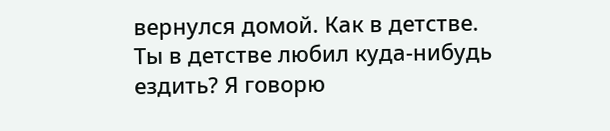вернулся домой. Как в детстве. Ты в детстве любил куда-нибудь ездить? Я говорю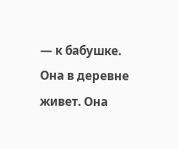— к бабушке. Она в деревне живет. Она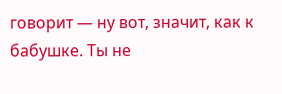говорит — ну вот, значит, как к бабушке. Ты не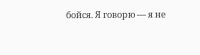бойся. Я говорю — я не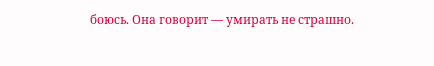боюсь. Она говорит — умирать не страшно.